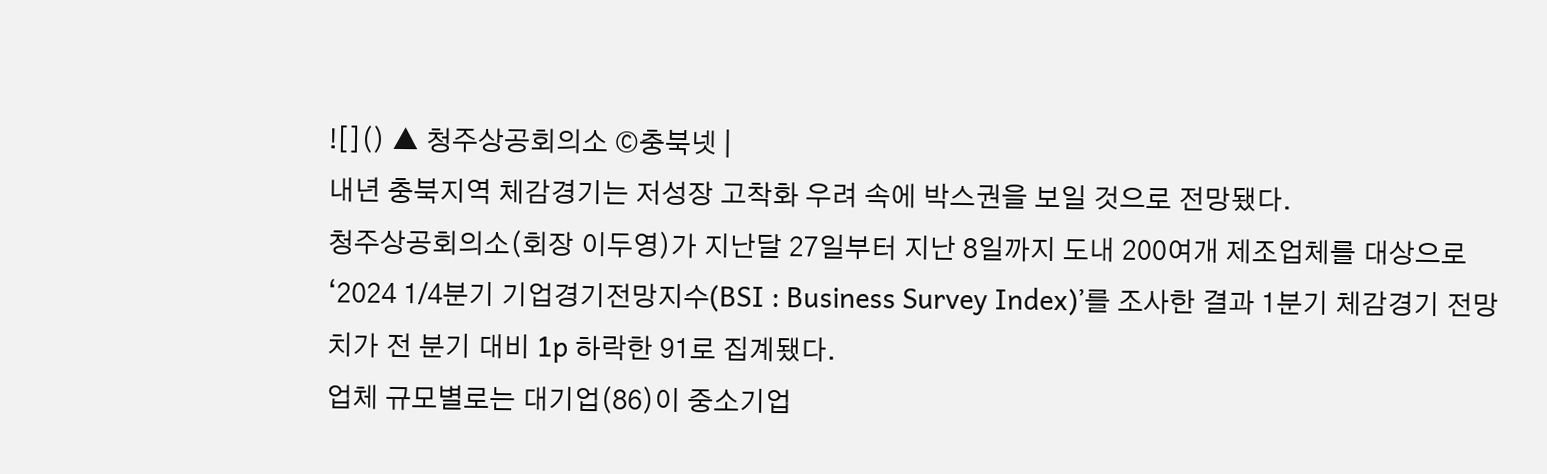![]() ▲ 청주상공회의소 ©충북넷 |
내년 충북지역 체감경기는 저성장 고착화 우려 속에 박스권을 보일 것으로 전망됐다.
청주상공회의소(회장 이두영)가 지난달 27일부터 지난 8일까지 도내 200여개 제조업체를 대상으로 ‘2024 1/4분기 기업경기전망지수(BSI : Business Survey Index)’를 조사한 결과 1분기 체감경기 전망치가 전 분기 대비 1p 하락한 91로 집계됐다.
업체 규모별로는 대기업(86)이 중소기업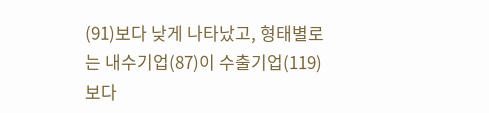(91)보다 낮게 나타났고, 형태별로는 내수기업(87)이 수출기업(119)보다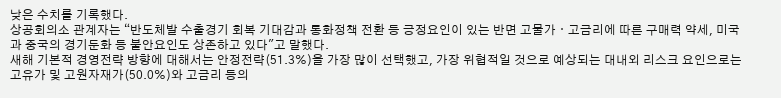낮은 수치를 기록했다.
상공회의소 관계자는 “반도체발 수출경기 회복 기대감과 통화정책 전환 등 긍정요인이 있는 반면 고물가ㆍ고금리에 따른 구매력 약세, 미국과 중국의 경기둔화 등 불안요인도 상존하고 있다"고 말했다.
새해 기본적 경영전략 방향에 대해서는 안정전략(51.3%)을 가장 많이 선택했고, 가장 위협적일 것으로 예상되는 대내외 리스크 요인으로는 고유가 및 고원자재가(50.0%)와 고금리 등의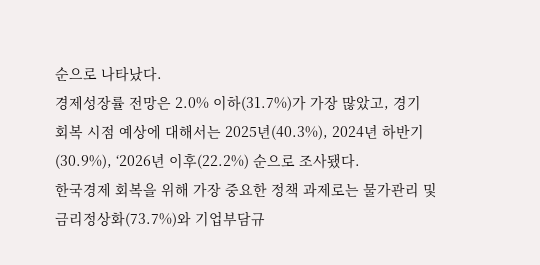순으로 나타났다.
경제성장률 전망은 2.0% 이하(31.7%)가 가장 많았고, 경기 회복 시점 예상에 대해서는 2025년(40.3%), 2024년 하반기(30.9%), ‘2026년 이후(22.2%) 순으로 조사됐다.
한국경제 회복을 위해 가장 중요한 정책 과제로는 물가관리 및 금리정상화(73.7%)와 기업부담규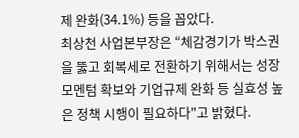제 완화(34.1%) 등을 꼽았다.
최상천 사업본부장은 “체감경기가 박스권을 뚫고 회복세로 전환하기 위해서는 성장모멘텀 확보와 기업규제 완화 등 실효성 높은 정책 시행이 필요하다"고 밝혔다.